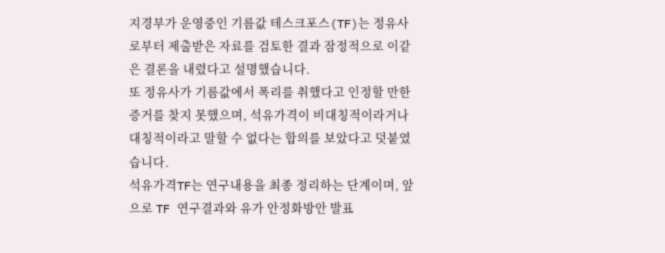지경부가 운영중인 기름값 테스크포스(TF)는 정유사로부터 제출받은 자료를 검토한 결과 잠정적으로 이같은 결론을 내렸다고 설명했습니다.
또 정유사가 기름값에서 폭리를 취했다고 인정할 만한 증거를 찾지 못했으며, 석유가격이 비대칭적이라거나 대칭적이라고 말할 수 없다는 합의를 보았다고 덧붙였습니다.
석유가격TF는 연구내용을 최종 정리하는 단계이며, 앞으로 TF 연구결과와 유가 안정화방안 발표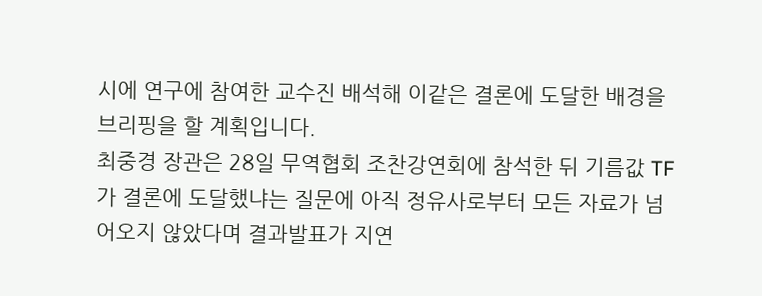시에 연구에 참여한 교수진 배석해 이같은 결론에 도달한 배경을 브리핑을 할 계획입니다.
최중경 장관은 28일 무역협회 조찬강연회에 참석한 뒤 기름값 TF가 결론에 도달했냐는 질문에 아직 정유사로부터 모든 자료가 넘어오지 않았다며 결과발표가 지연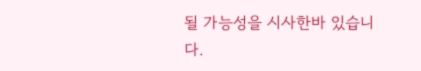될 가능성을 시사한바 있습니다.